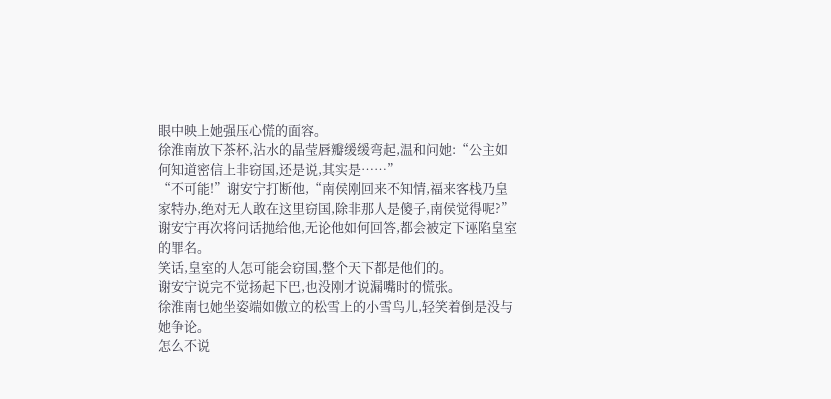眼中映上她强压心慌的面容。
徐淮南放下茶杯,沾水的晶莹唇瓣缓缓弯起,温和问她:“公主如何知道密信上非窃国,还是说,其实是……”
“不可能!”谢安宁打断他,“南侯刚回来不知情,福来客栈乃皇家特办,绝对无人敢在这里窃国,除非那人是傻子,南侯觉得呢?”
谢安宁再次将问话抛给他,无论他如何回答,都会被定下诬陷皇室的罪名。
笑话,皇室的人怎可能会窃国,整个天下都是他们的。
谢安宁说完不觉扬起下巴,也没刚才说漏嘴时的慌张。
徐淮南乜她坐姿端如傲立的松雪上的小雪鸟儿,轻笑着倒是没与她争论。
怎么不说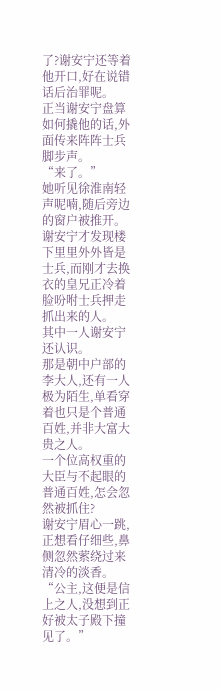了?谢安宁还等着他开口,好在说错话后治罪呢。
正当谢安宁盘算如何撬他的话,外面传来阵阵士兵脚步声。
“来了。”
她听见徐淮南轻声呢喃,随后旁边的窗户被推开。
谢安宁才发现楼下里里外外皆是士兵,而刚才去换衣的皇兄正冷着脸吩咐士兵押走抓出来的人。
其中一人谢安宁还认识。
那是朝中户部的李大人,还有一人极为陌生,单看穿着也只是个普通百姓,并非大富大贵之人。
一个位高权重的大臣与不起眼的普通百姓,怎会忽然被抓住?
谢安宁眉心一跳,正想看仔细些,鼻侧忽然萦绕过来清冷的淡香。
“公主,这便是信上之人,没想到正好被太子殿下撞见了。”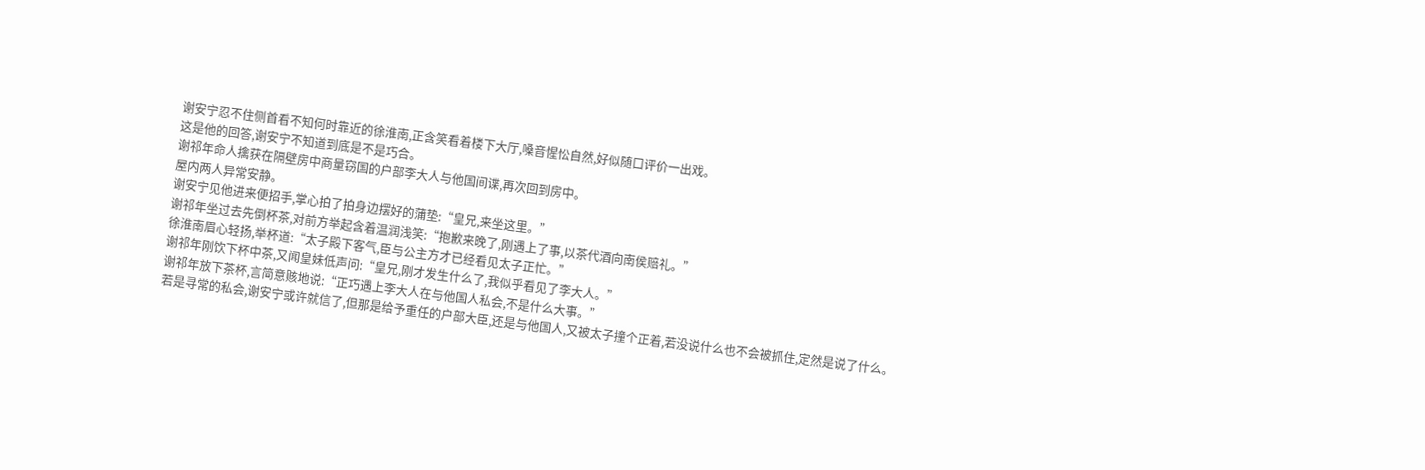谢安宁忍不住侧首看不知何时靠近的徐淮南,正含笑看着楼下大厅,嗓音惺忪自然,好似随口评价一出戏。
这是他的回答,谢安宁不知道到底是不是巧合。
谢祁年命人擒获在隔壁房中商量窃国的户部李大人与他国间谍,再次回到房中。
屋内两人异常安静。
谢安宁见他进来便招手,掌心拍了拍身边摆好的蒲垫:“皇兄,来坐这里。”
谢祁年坐过去先倒杯茶,对前方举起含着温润浅笑:“抱歉来晚了,刚遇上了事,以茶代酒向南侯赔礼。”
徐淮南眉心轻扬,举杯道:“太子殿下客气,臣与公主方才已经看见太子正忙。”
谢祁年刚饮下杯中茶,又闻皇妹低声问:“皇兄,刚才发生什么了,我似乎看见了李大人。”
谢祁年放下茶杯,言简意赅地说:“正巧遇上李大人在与他国人私会,不是什么大事。”
若是寻常的私会,谢安宁或许就信了,但那是给予重任的户部大臣,还是与他国人,又被太子撞个正着,若没说什么也不会被抓住,定然是说了什么。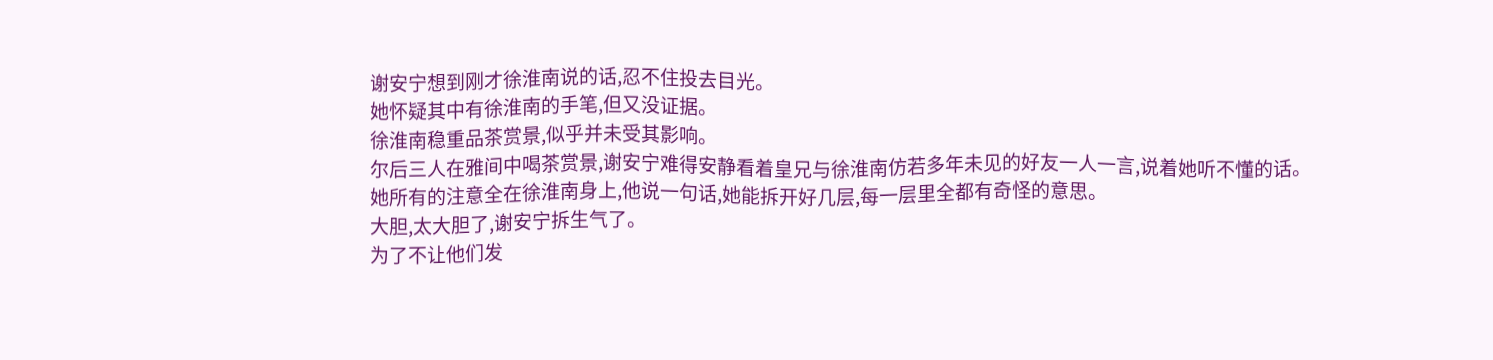谢安宁想到刚才徐淮南说的话,忍不住投去目光。
她怀疑其中有徐淮南的手笔,但又没证据。
徐淮南稳重品茶赏景,似乎并未受其影响。
尔后三人在雅间中喝茶赏景,谢安宁难得安静看着皇兄与徐淮南仿若多年未见的好友一人一言,说着她听不懂的话。
她所有的注意全在徐淮南身上,他说一句话,她能拆开好几层,每一层里全都有奇怪的意思。
大胆,太大胆了,谢安宁拆生气了。
为了不让他们发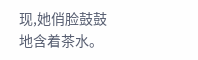现,她俏脸鼓鼓地含着茶水。